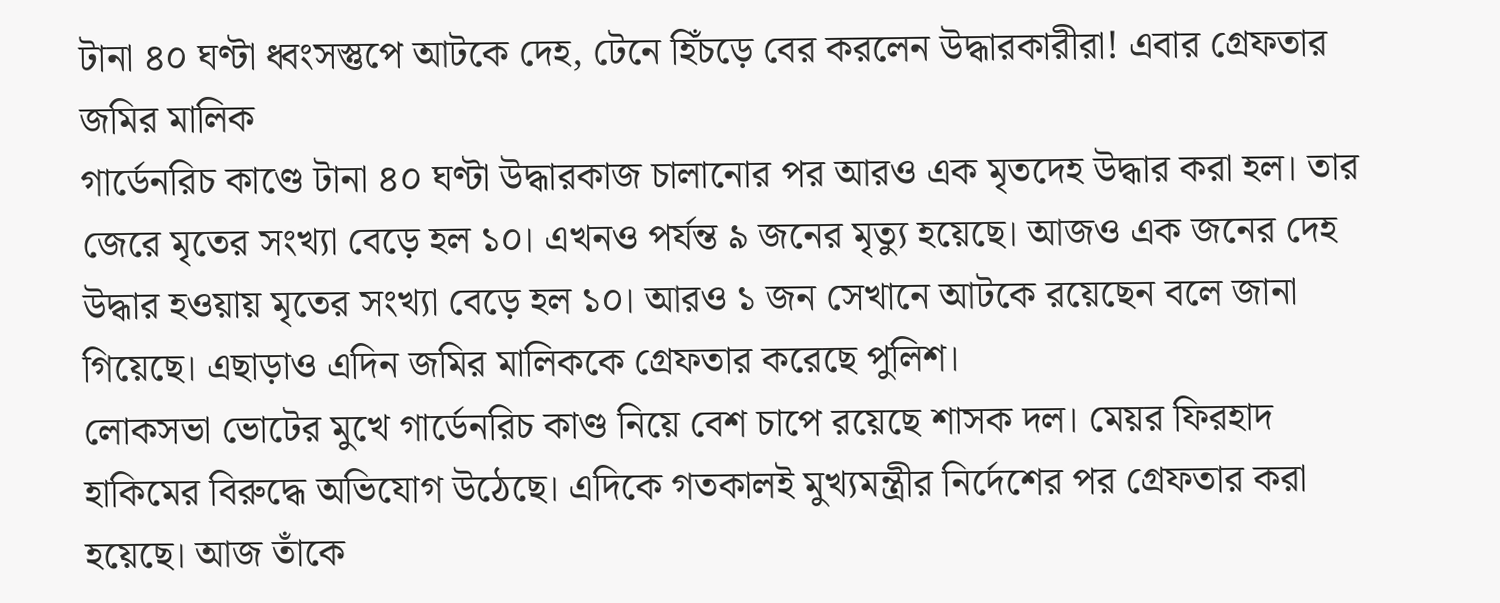টানা ৪০ ঘণ্টা ধ্বংসস্তুপে আটকে দেহ, টেনে হিঁচড়ে বের করলেন উদ্ধারকারীরা! এবার গ্রেফতার জমির মালিক
গার্ডেনরিচ কাণ্ডে টানা ৪০ ঘণ্টা উদ্ধারকাজ চালানোর পর আরও এক মৃতদেহ উদ্ধার করা হল। তার জেরে মৃতের সংখ্যা বেড়ে হল ১০। এখনও পর্যন্ত ৯ জনের মৃত্যু হয়েছে। আজও এক জনের দেহ উদ্ধার হওয়ায় মৃতের সংখ্যা বেড়ে হল ১০। আরও ১ জন সেখানে আটকে রয়েছেন বলে জানা গিয়েছে। এছাড়াও এদিন জমির মালিককে গ্রেফতার করেছে পুলিশ।
লোকসভা ভোটের মুখে গার্ডেনরিচ কাণ্ড নিয়ে বেশ চাপে রয়েছে শাসক দল। মেয়র ফিরহাদ হাকিমের বিরুদ্ধে অভিযোগ উঠেছে। এদিকে গতকালই মুখ্যমন্ত্রীর নির্দেশের পর গ্রেফতার করা হয়েছে। আজ তাঁকে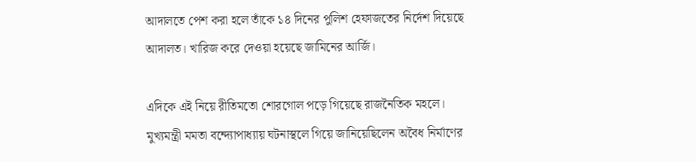আদালতে পেশ করা হলে তাঁকে ১৪ দিনের পুলিশ হেফাজতের নির্দেশ দিয়েছে আদালত। খারিজ করে দেওয়া হয়েছে জামিনের আর্জি।

এদিকে এই নিয়ে রীতিমতো শোরগোল পড়ে গিয়েছে রাজনৈতিক মহলে। মুখ্যমন্ত্রী মমতা বন্দ্যোপাধ্যায় ঘটনাস্থলে গিয়ে জানিয়েছিলেন অবৈধ নির্মাণের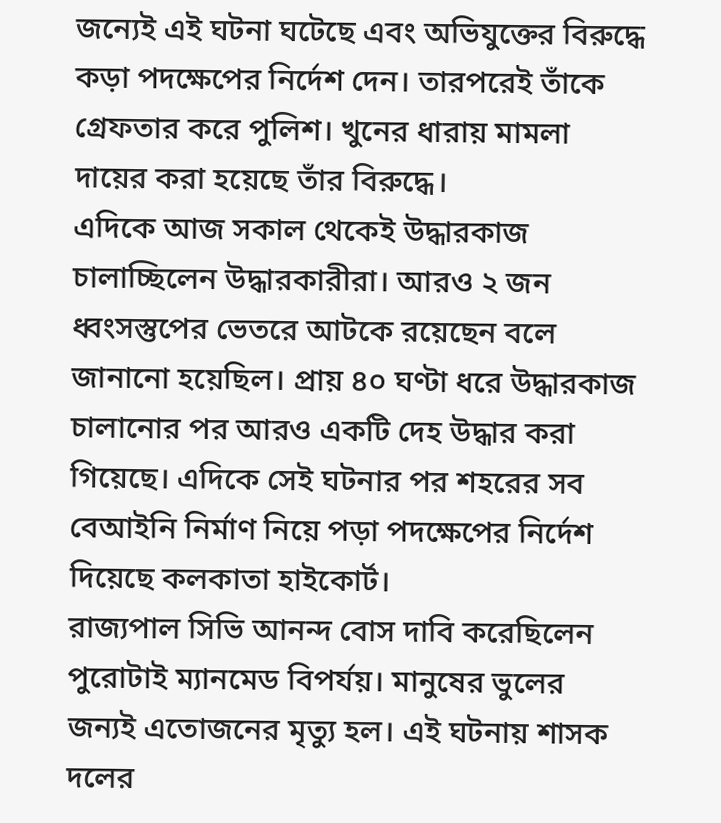জন্যেই এই ঘটনা ঘটেছে এবং অভিযুক্তের বিরুদ্ধে কড়া পদক্ষেপের নির্দেশ দেন। তারপরেই তাঁকে গ্রেফতার করে পুলিশ। খুনের ধারায় মামলা দায়ের করা হয়েছে তাঁর বিরুদ্ধে।
এদিকে আজ সকাল থেকেই উদ্ধারকাজ চালাচ্ছিলেন উদ্ধারকারীরা। আরও ২ জন ধ্বংসস্তুপের ভেতরে আটকে রয়েছেন বলে জানানো হয়েছিল। প্রায় ৪০ ঘণ্টা ধরে উদ্ধারকাজ চালানোর পর আরও একটি দেহ উদ্ধার করা গিয়েছে। এদিকে সেই ঘটনার পর শহরের সব বেআইনি নির্মাণ নিয়ে পড়া পদক্ষেপের নির্দেশ দিয়েছে কলকাতা হাইকোর্ট।
রাজ্যপাল সিভি আনন্দ বোস দাবি করেছিলেন পুরোটাই ম্যানমেড বিপর্যয়। মানুষের ভুলের জন্যই এতোজনের মৃত্যু হল। এই ঘটনায় শাসক দলের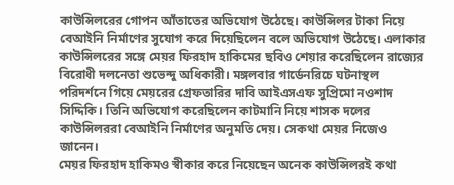কাউন্সিলরের গোপন আঁতাতের অভিযোগ উঠেছে। কাউন্সিলর টাকা নিয়ে বেআইনি নির্মাণের সুযোগ করে দিয়েছিলেন বলে অভিযোগ উঠেছে। এলাকার কাউন্সিলরের সঙ্গে মেয়র ফিরহাদ হাকিমের ছবিও শেয়ার করেছিলেন রাজ্যের বিরোধী দলনেতা শুভেন্দু অধিকারী। মঙ্গলবার গার্ডেনরিচে ঘটনাস্থল পরিদর্শনে গিয়ে মেয়রের গ্রেফতারির দাবি আইএসএফ সুপ্রিমো নওশাদ সিদ্দিকি। তিনি অভিযোগ করেছিলেন কাটমানি নিয়ে শাসক দলের কাউন্সিলররা বেআইনি নির্মাণের অনুমতি দেয়। সেকথা মেয়র নিজেও জানেন।
মেয়র ফিরহাদ হাকিমও স্বীকার করে নিয়েছেন অনেক কাউন্সিলরই কথা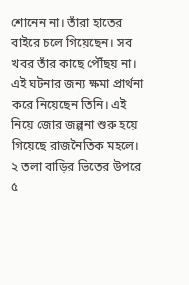শোনেন না। তাঁরা হাতের বাইরে চলে গিয়েছেন। সব খবর তাঁর কাছে পৌঁছয় না। এই ঘটনার জন্য ক্ষমা প্রার্থনা করে নিয়েছেন তিনি। এই নিয়ে জোর জল্পনা শুরু হয়ে গিয়েছে রাজনৈতিক মহলে। ২ তলা বাড়ির ভিতের উপরে ৫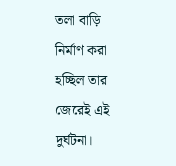তলা বাড়ি নির্মাণ করা হচ্ছিল তার জেরেই এই দুর্ঘটনা।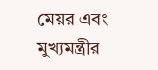মেয়র এবং মুখ্যমন্ত্রীর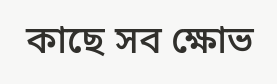কাছে সব ক্ষোভ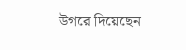উগরে দিয়েছেন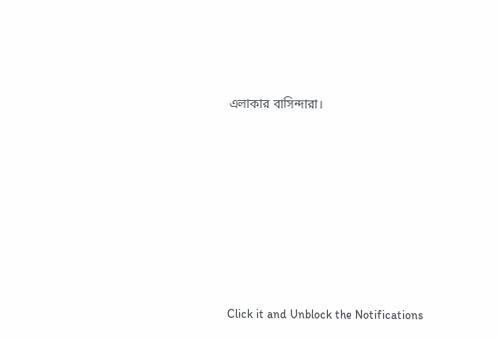এলাকার বাসিন্দারা।












Click it and Unblock the Notifications